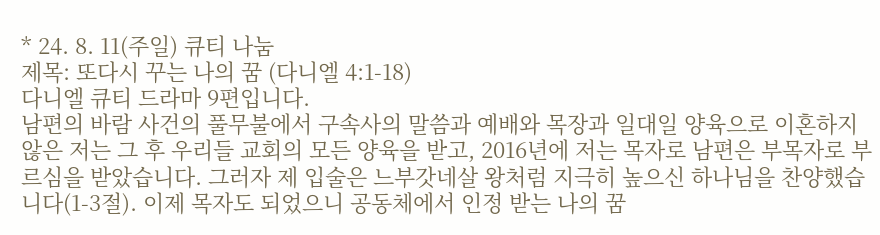* 24. 8. 11(주일) 큐티 나눔
제목: 또다시 꾸는 나의 꿈 (다니엘 4:1-18)
다니엘 큐티 드라마 9편입니다.
남편의 바람 사건의 풀무불에서 구속사의 말씀과 예배와 목장과 일대일 양육으로 이혼하지 않은 저는 그 후 우리들 교회의 모든 양육을 받고, 2016년에 저는 목자로 남편은 부목자로 부르심을 받았습니다. 그러자 제 입술은 느부갓네살 왕처럼 지극히 높으신 하나님을 찬양했습니다(1-3절). 이제 목자도 되었으니 공동체에서 인정 받는 나의 꿈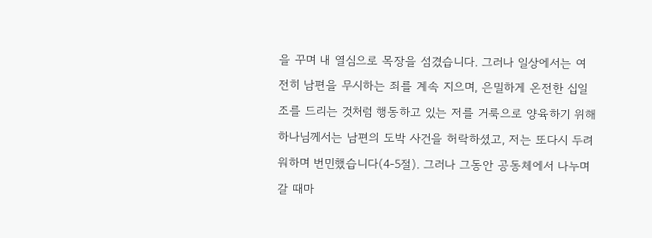을 꾸며 내 열심으로 목장을 섬겼습니다. 그러나 일상에서는 여전히 남편을 무시하는 죄를 계속 지으며, 은밀하게 온전한 십일조를 드리는 것처럼 행동하고 있는 저를 거룩으로 양육하기 위해 하나님께서는 남편의 도박 사건을 허락하셨고, 저는 또다시 두려워하며 번민했습니다(4-5절). 그러나 그동안 공동체에서 나누며 갈 때마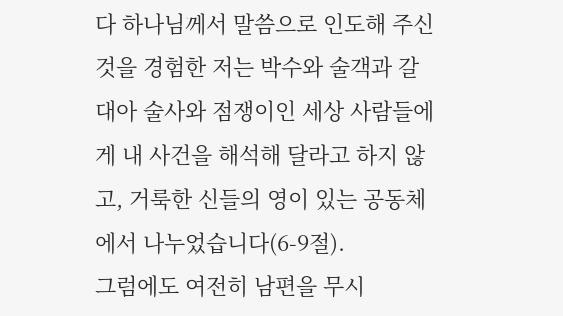다 하나님께서 말씀으로 인도해 주신 것을 경험한 저는 박수와 술객과 갈대아 술사와 점쟁이인 세상 사람들에게 내 사건을 해석해 달라고 하지 않고, 거룩한 신들의 영이 있는 공동체에서 나누었습니다(6-9절).
그럼에도 여전히 남편을 무시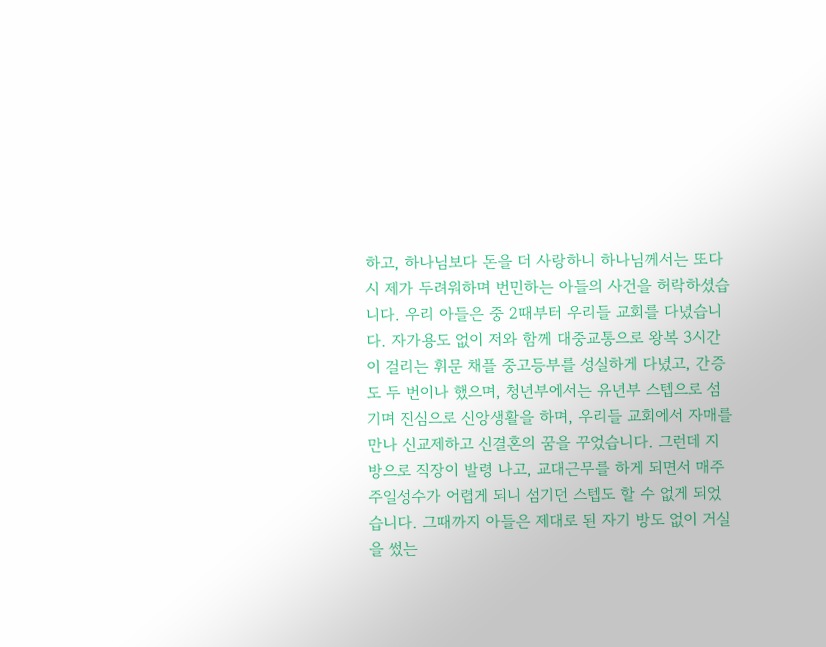하고, 하나님보다 돈을 더 사랑하니 하나님께서는 또다시 제가 두려워하며 번민하는 아들의 사건을 허락하셨습니다. 우리 아들은 중 2때부터 우리들 교회를 다녔습니다. 자가용도 없이 저와 함께 대중교통으로 왕복 3시간이 걸리는 휘문 채플 중고등부를 성실하게 다녔고, 간증도 두 번이나 했으며, 청년부에서는 유년부 스텝으로 섬기며 진심으로 신앙생활을 하며, 우리들 교회에서 자매를 만나 신교제하고 신결혼의 꿈을 꾸었습니다. 그런데 지방으로 직장이 발령 나고, 교대근무를 하게 되면서 매주 주일성수가 어렵게 되니 섬기던 스텝도 할 수 없게 되었습니다. 그때까지 아들은 제대로 된 자기 방도 없이 거실을 썼는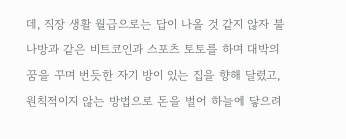데, 직장 생활 월급으로는 답이 나올 것 같지 않자 불나방과 같은 비트코인과 스포츠 토토를 하며 대박의 꿈을 꾸며 번듯한 자기 방이 있는 집을 향해 달렸고, 원칙적이지 않는 방법으로 돈을 벌어 하늘에 닿으려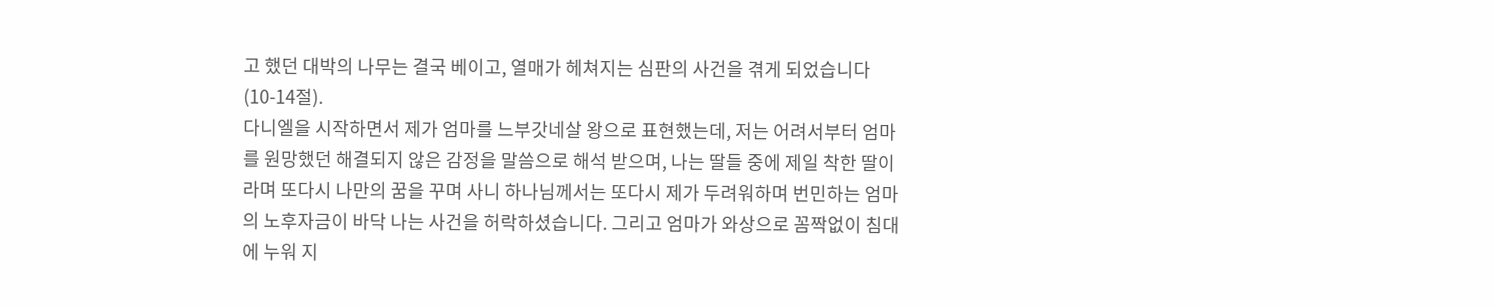고 했던 대박의 나무는 결국 베이고, 열매가 헤쳐지는 심판의 사건을 겪게 되었습니다(10-14절).
다니엘을 시작하면서 제가 엄마를 느부갓네살 왕으로 표현했는데, 저는 어려서부터 엄마를 원망했던 해결되지 않은 감정을 말씀으로 해석 받으며, 나는 딸들 중에 제일 착한 딸이라며 또다시 나만의 꿈을 꾸며 사니 하나님께서는 또다시 제가 두려워하며 번민하는 엄마의 노후자금이 바닥 나는 사건을 허락하셨습니다. 그리고 엄마가 와상으로 꼼짝없이 침대에 누워 지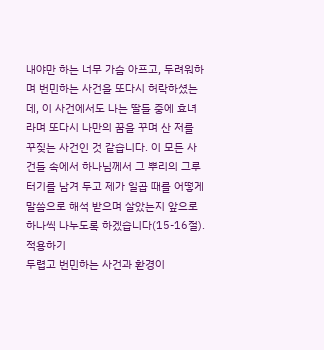내야만 하는 너무 가슴 아프고, 두려워하며 번민하는 사건을 또다시 허락하셨는데, 이 사건에서도 나는 딸들 중에 효녀라며 또다시 나만의 꿈을 꾸며 산 저를 꾸짖는 사건인 것 같습니다. 이 모든 사건들 속에서 하나님께서 그 뿌리의 그루터기를 남겨 두고 제가 일곱 때를 어떻게 말씀으로 해석 받으며 살았는지 앞으로 하나씩 나누도록 하겠습니다(15-16절).
적용하기
두렵고 번민하는 사건과 환경이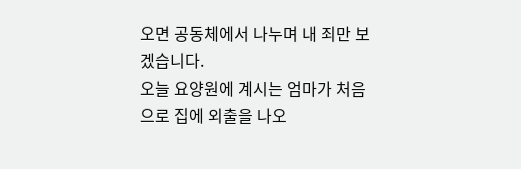오면 공동체에서 나누며 내 죄만 보겠습니다.
오늘 요양원에 계시는 엄마가 처음으로 집에 외출을 나오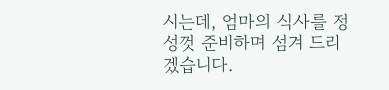시는데, 엄마의 식사를 정성껏 준비하며 섬겨 드리겠습니다.